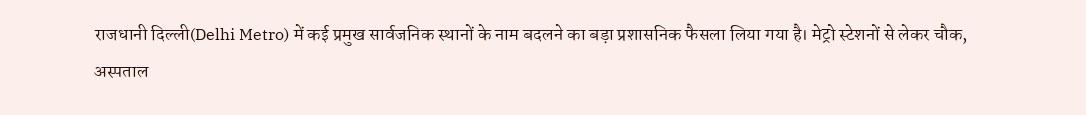राजधानी दिल्ली(Delhi Metro) में कई प्रमुख सार्वजनिक स्थानों के नाम बदलने का बड़ा प्रशासनिक फैसला लिया गया है। मेट्रो स्टेशनों से लेकर चौक, अस्पताल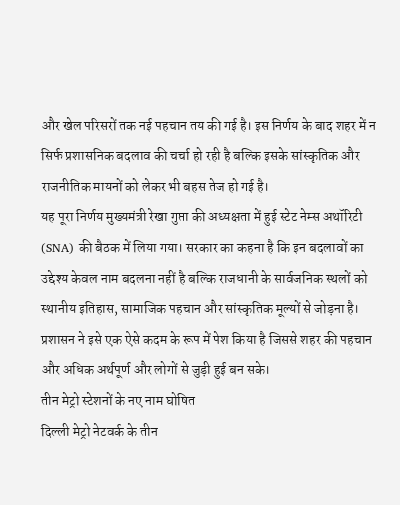और खेल परिसरों तक नई पहचान तय की गई है। इस निर्णय के बाद शहर में न सिर्फ प्रशासनिक बदलाव की चर्चा हो रही है बल्कि इसके सांस्कृतिक और राजनीतिक मायनों को लेकर भी बहस तेज हो गई है।
यह पूरा निर्णय मुख्यमंत्री रेखा गुप्ता की अध्यक्षता में हुई स्टेट नेम्स अथॉरिटी (SNA) की बैठक में लिया गया। सरकार का कहना है कि इन बदलावों का उद्देश्य केवल नाम बदलना नहीं है बल्कि राजधानी के सार्वजनिक स्थलों को स्थानीय इतिहास, सामाजिक पहचान और सांस्कृतिक मूल्यों से जोड़ना है। प्रशासन ने इसे एक ऐसे कदम के रूप में पेश किया है जिससे शहर की पहचान और अधिक अर्थपूर्ण और लोगों से जुड़ी हुई बन सके।
तीन मेट्रो स्टेशनों के नए नाम घोषित
दिल्ली मेट्रो नेटवर्क के तीन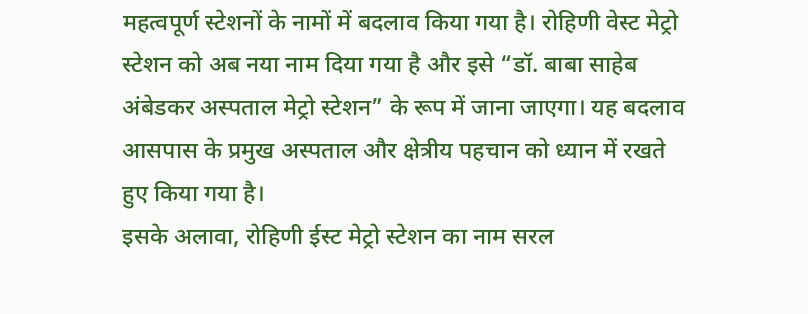महत्वपूर्ण स्टेशनों के नामों में बदलाव किया गया है। रोहिणी वेस्ट मेट्रो स्टेशन को अब नया नाम दिया गया है और इसे “डॉ. बाबा साहेब अंबेडकर अस्पताल मेट्रो स्टेशन” के रूप में जाना जाएगा। यह बदलाव आसपास के प्रमुख अस्पताल और क्षेत्रीय पहचान को ध्यान में रखते हुए किया गया है।
इसके अलावा, रोहिणी ईस्ट मेट्रो स्टेशन का नाम सरल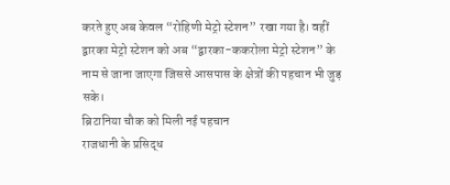करते हुए अब केवल “रोहिणी मेट्रो स्टेशन” रखा गया है। वहीं द्वारका मेट्रो स्टेशन को अब “द्वारका-ककरोला मेट्रो स्टेशन” के नाम से जाना जाएगा जिससे आसपास के क्षेत्रों की पहचान भी जुड़ सके।
ब्रिटानिया चौक को मिली नई पहचान
राजधानी के प्रसिद्ध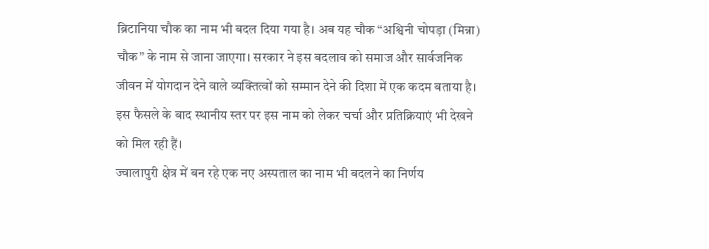ब्रिटानिया चौक का नाम भी बदल दिया गया है। अब यह चौक “अश्विनी चोपड़ा (मिन्ना) चौक” के नाम से जाना जाएगा। सरकार ने इस बदलाव को समाज और सार्वजनिक जीवन में योगदान देने वाले व्यक्तित्वों को सम्मान देने की दिशा में एक कदम बताया है। इस फैसले के बाद स्थानीय स्तर पर इस नाम को लेकर चर्चा और प्रतिक्रियाएं भी देखने को मिल रही हैं।
ज्वालापुरी क्षेत्र में बन रहे एक नए अस्पताल का नाम भी बदलने का निर्णय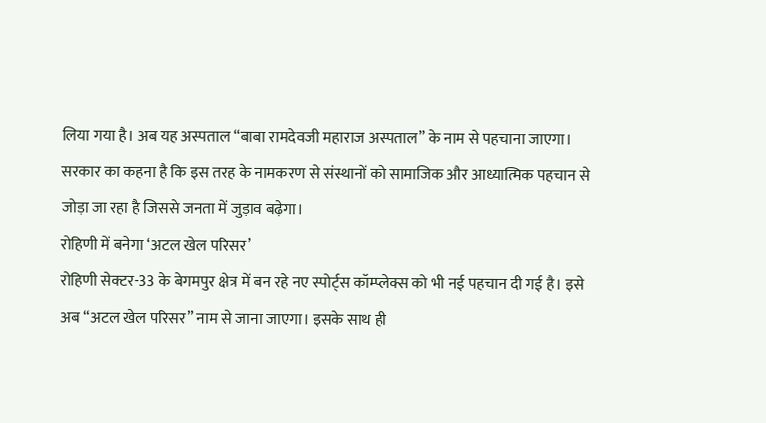लिया गया है। अब यह अस्पताल “बाबा रामदेवजी महाराज अस्पताल” के नाम से पहचाना जाएगा। सरकार का कहना है कि इस तरह के नामकरण से संस्थानों को सामाजिक और आध्यात्मिक पहचान से जोड़ा जा रहा है जिससे जनता में जुड़ाव बढ़ेगा।
रोहिणी में बनेगा ‘अटल खेल परिसर’
रोहिणी सेक्टर-33 के बेगमपुर क्षेत्र में बन रहे नए स्पोर्ट्स कॉम्प्लेक्स को भी नई पहचान दी गई है। इसे अब “अटल खेल परिसर” नाम से जाना जाएगा। इसके साथ ही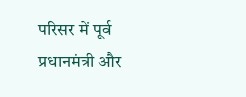परिसर में पूर्व प्रधानमंत्री और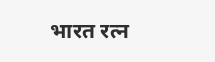भारत रत्न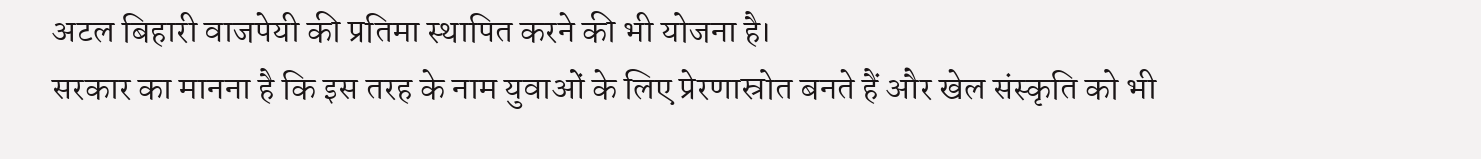अटल बिहारी वाजपेयी की प्रतिमा स्थापित करने की भी योजना है।
सरकार का मानना है कि इस तरह के नाम युवाओं के लिए प्रेरणास्रोत बनते हैं और खेल संस्कृति को भी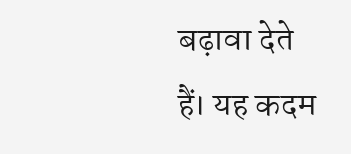बढ़ावा देते हैं। यह कदम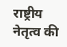राष्ट्रीय नेतृत्व की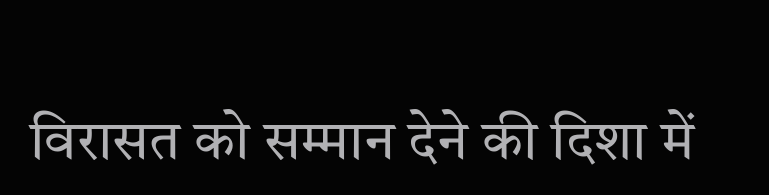विरासत को सम्मान देने की दिशा में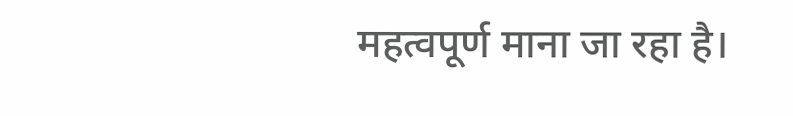महत्वपूर्ण माना जा रहा है।